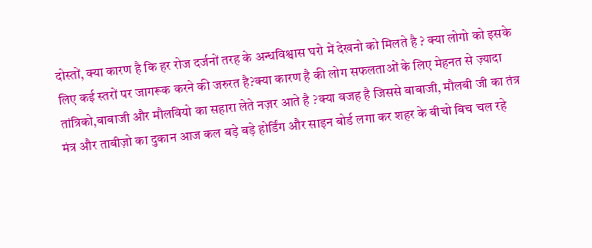दोस्तों, क्या कारण है कि हर रोज दर्जनों तरह के अन्धविश्वास घरो में देखनो को मिलते है ? क्या लोगो को इसके लिए कई स्तरों पर जागरूक करने की जरुरत है?क्या कारण है की लोग सफलताओं के लिए मेहनत से ज़्यादा तांत्रिको,बाबाजी और मौलवियो का सहारा लेते नज़र आते है ?क्या वजह है जिससे बाबाजी, मौलबी जी का तंत्र मंत्र और ताबीज़ो का दुकान आज कल बड़े बड़े होर्डिंग और साइन बोर्ड लगा कर शहर के बीचो बिच चल रहे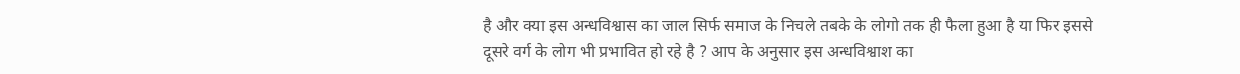है और क्या इस अन्धविश्वास का जाल सिर्फ समाज के निचले तबके के लोगो तक ही फैला हुआ है या फिर इससे दूसरे वर्ग के लोग भी प्रभावित हो रहे है ? आप के अनुसार इस अन्धविश्वाश का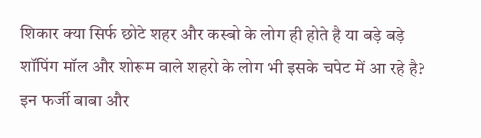शिकार क्या सिर्फ छोटे शहर और कस्बो के लोग ही होते है या बड़े बड़े शॉपिंग मॉल और शोरूम वाले शहरो के लोग भी इसके चपेट में आ रहे है? इन फर्जी बाबा और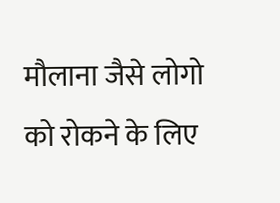मौलाना जैसे लोगो को रोकने के लिए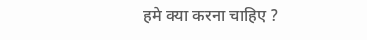हमे क्या करना चाहिए ?